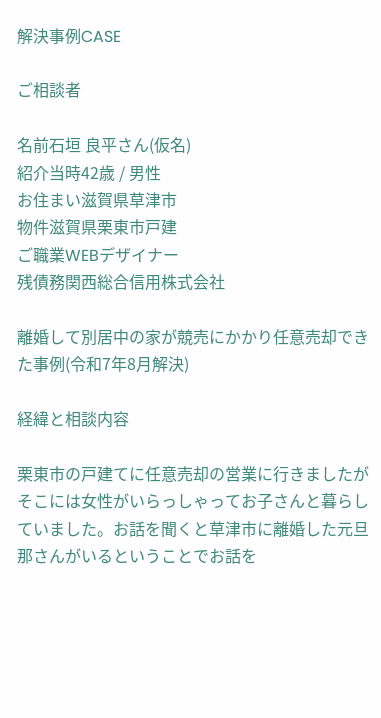解決事例CASE

ご相談者

名前石垣 良平さん(仮名)
紹介当時42歳 / 男性
お住まい滋賀県草津市
物件滋賀県栗東市戸建
ご職業WEBデザイナー
残債務関西総合信用株式会社

離婚して別居中の家が競売にかかり任意売却できた事例(令和7年8月解決)

経緯と相談内容

栗東市の戸建てに任意売却の営業に行きましたがそこには女性がいらっしゃってお子さんと暮らしていました。お話を聞くと草津市に離婚した元旦那さんがいるということでお話を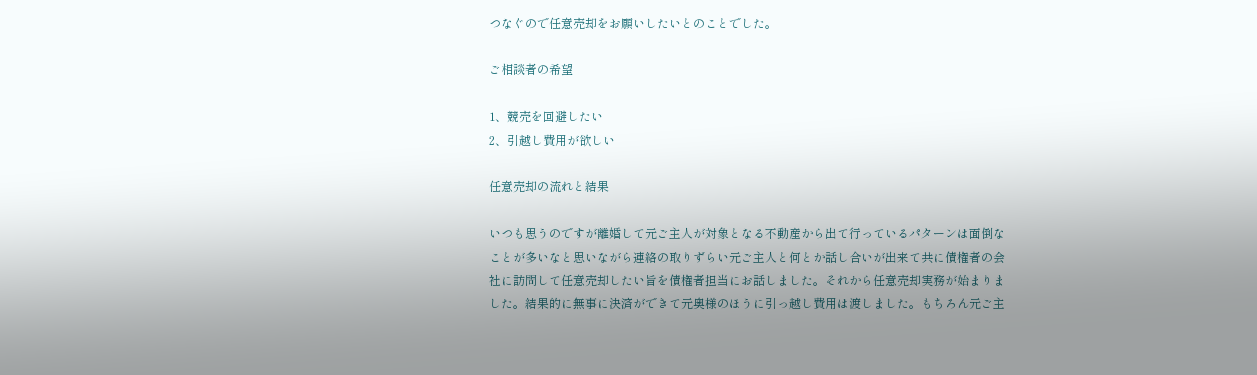つなぐので任意売却をお願いしたいとのことでした。

ご相談者の希望

1、競売を回避したい
2、引越し費用が欲しい

任意売却の流れと結果

いつも思うのですが離婚して元ご主人が対象となる不動産から出て行っているパターンは面倒なことが多いなと思いながら連絡の取りずらい元ご主人と何とか話し合いが出来て共に債権者の会社に訪問して任意売却したい旨を債権者担当にお話しました。それから任意売却実務が始まりました。結果的に無事に決済ができて元奥様のほうに引っ越し費用は渡しました。もちろん元ご主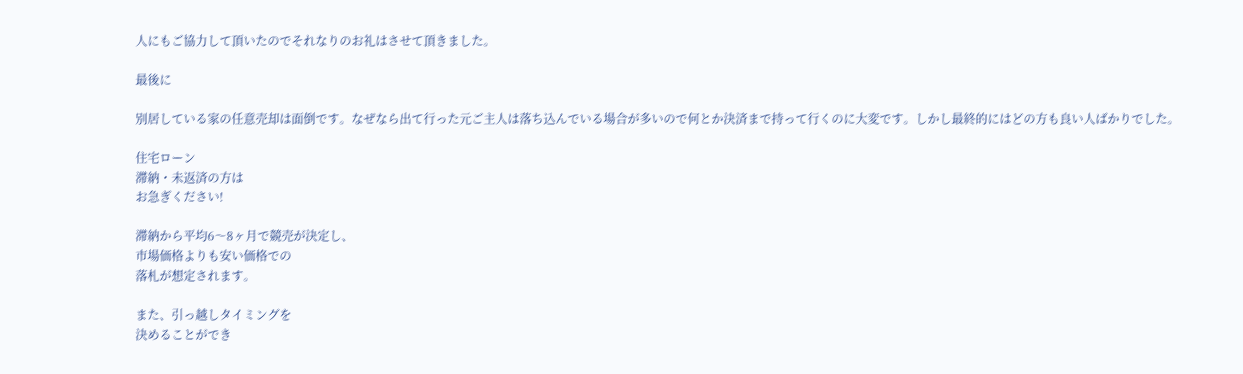人にもご協力して頂いたのでそれなりのお礼はさせて頂きました。

最後に

別居している家の任意売却は面倒です。なぜなら出て行った元ご主人は落ち込んでいる場合が多いので何とか決済まで持って行くのに大変です。しかし最終的にはどの方も良い人ばかりでした。

住宅ローン
滞納・未返済の方は
お急ぎください!

滞納から平均6〜8ヶ月で競売が決定し、
市場価格よりも安い価格での
落札が想定されます。

また、引っ越しタイミングを
決めることができ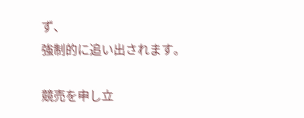ず、
強制的に追い出されます。

競売を申し立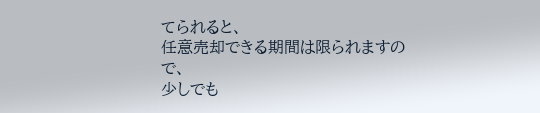てられると、
任意売却できる期間は限られますので、
少しでも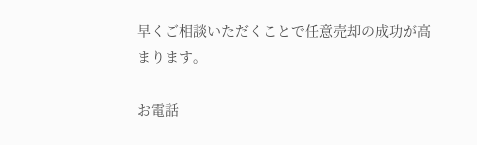早くご相談いただくことで任意売却の成功が高まります。

お電話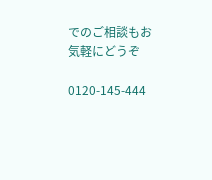でのご相談もお気軽にどうぞ

0120-145-444